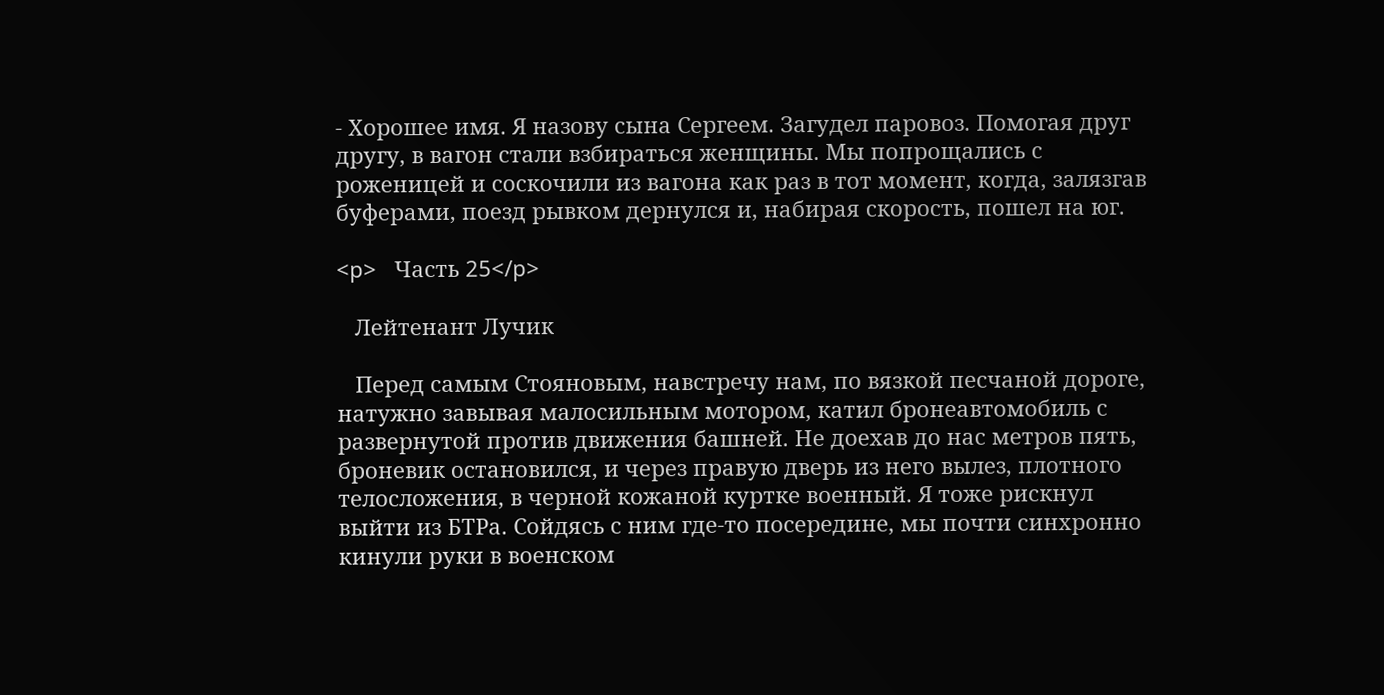- Хорошее имя. Я назову сына Сергеем. Загудел паровоз. Помогая друг другу, в вагон стали взбираться женщины. Мы попрощались с роженицей и соскочили из вагона как раз в тот момент, когда, залязгав буферами, поезд рывком дернулся и, набирая скорость, пошел на юг.

<p>   Часть 25</p>

   Лейтенант Лучик

   Перед самым Стояновым, навстречу нам, по вязкой песчаной дороге, натужно завывая малосильным мотором, катил бронеавтомобиль с развернутой против движения башней. Не доехав до нас метров пять, броневик остановился, и через правую дверь из него вылез, плотного телосложения, в черной кожаной куртке военный. Я тоже рискнул выйти из БТРа. Сойдясь с ним где-то посередине, мы почти синхронно кинули руки в военском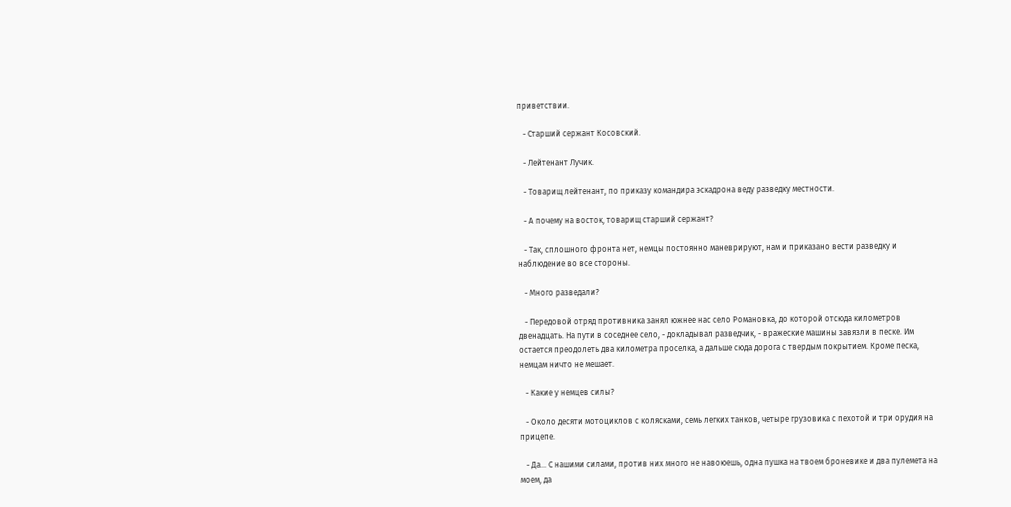приветствии.

   - Старший сержант Косовский.

   - Лейтенант Лучик.

   - Товарищ лейтенант, по приказу командира эскадрона веду разведку местности.

   - А почему на восток, товарищ старший сержант?

   - Так, сплошного фронта нет, немцы постоянно маневрируют, нам и приказано вести разведку и наблюдение во все стороны.

   - Много разведали?

   - Передовой отряд противника занял южнее нас село Романовка, до которой отсюда километров двенадцать. На пути в соседнее село, - докладывал разведчик, - вражеские машины завязли в песке. Им остается преодолеть два километра проселка, а дальше сюда дорога с твердым покрытием. Кроме песка, немцам ничто не мешает.

   - Какие у немцев силы?

   - Около десяти мотоциклов с колясками, семь легких танков, четыре грузовика с пехотой и три орудия на прицепе.

   - Да... С нашими силами, против них много не навоюешь, одна пушка на твоем броневике и два пулемета на моем, да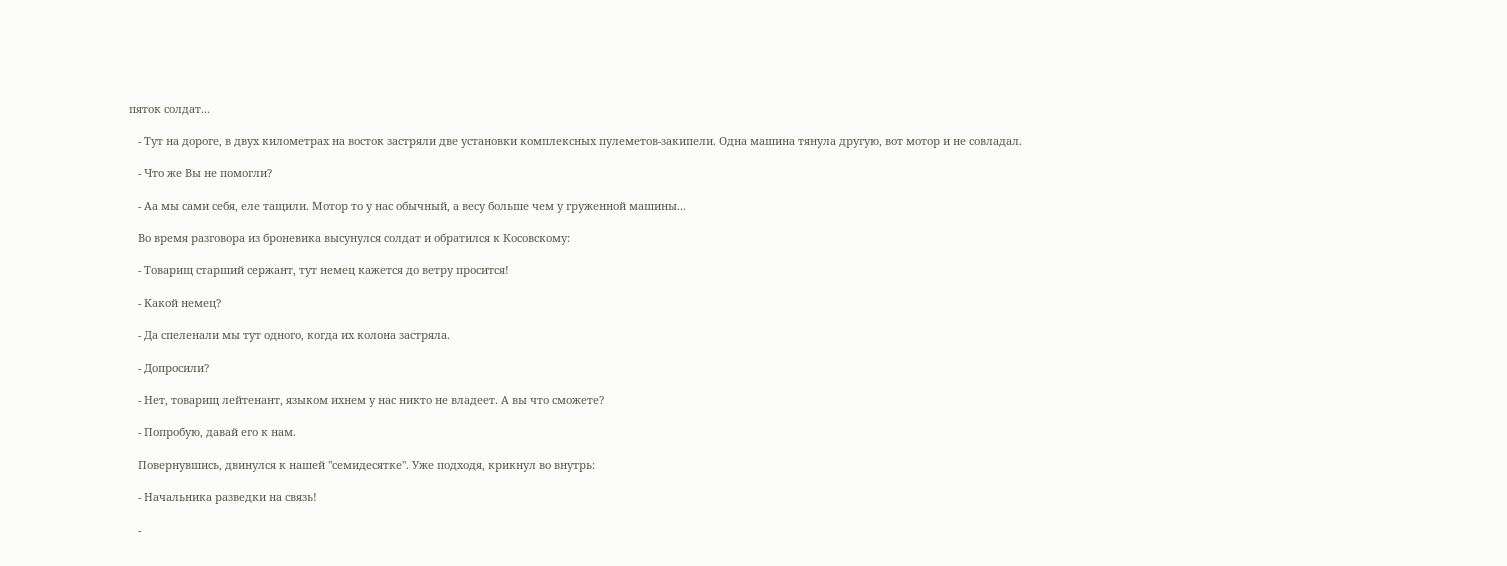пяток солдат...

   - Тут на дороге, в двух километрах на восток застряли две установки комплексных пулеметов-закипели. Одна машина тянула другую, вот мотор и не совладал.

   - Что же Вы не помогли?

   - Аа мы сами себя, еле тащили. Мотор то у нас обычный, а весу больше чем у груженной машины...

   Во время разговора из броневика высунулся солдат и обратился к Косовскому:

   - Товарищ старший сержант, тут немец кажется до ветру просится!

   - Какой немец?

   - Да спеленали мы тут одного, когда их колона застряла.

   - Допросили?

   - Нет, товарищ лейтенант, языком ихнем у нас никто не владеет. А вы что сможете?

   - Попробую, давай его к нам.

   Повернувшись, двинулся к нашей "семидесятке". Уже подходя, крикнул во внутрь:

   - Начальника разведки на связь!

   -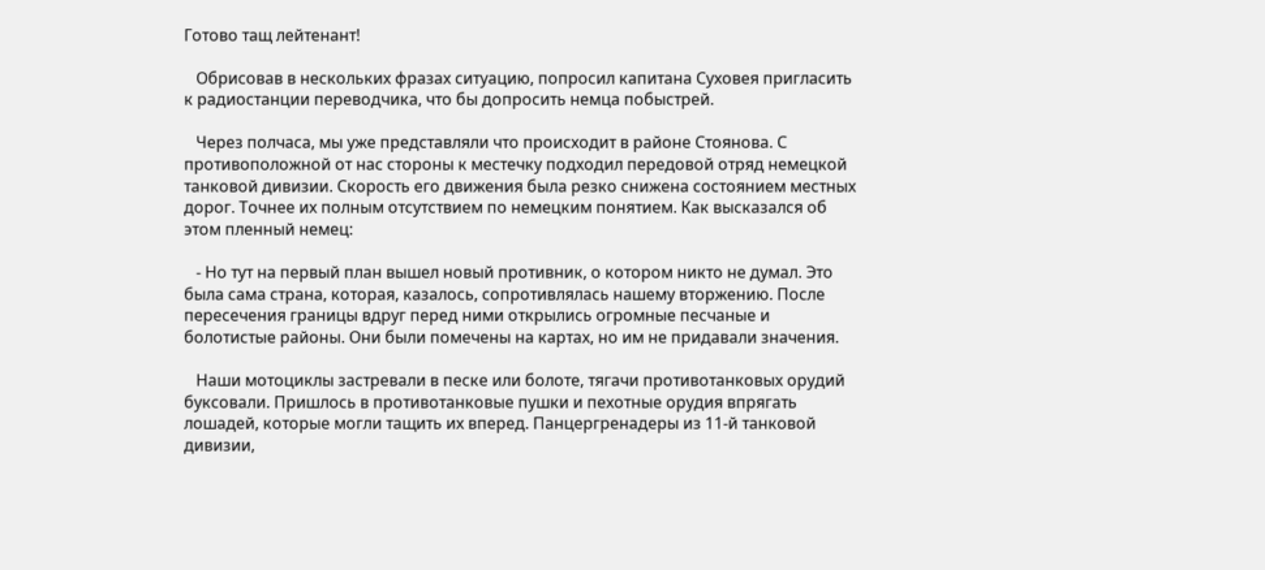Готово тащ лейтенант!

   Обрисовав в нескольких фразах ситуацию, попросил капитана Суховея пригласить к радиостанции переводчика, что бы допросить немца побыстрей.

   Через полчаса, мы уже представляли что происходит в районе Стоянова. С противоположной от нас стороны к местечку подходил передовой отряд немецкой танковой дивизии. Скорость его движения была резко снижена состоянием местных дорог. Точнее их полным отсутствием по немецким понятием. Как высказался об этом пленный немец:

   - Но тут на первый план вышел новый противник, о котором никто не думал. Это была сама страна, которая, казалось, сопротивлялась нашему вторжению. После пересечения границы вдруг перед ними открылись огромные песчаные и болотистые районы. Они были помечены на картах, но им не придавали значения.

   Наши мотоциклы застревали в песке или болоте, тягачи противотанковых орудий буксовали. Пришлось в противотанковые пушки и пехотные орудия впрягать лошадей, которые могли тащить их вперед. Панцергренадеры из 11-й танковой дивизии,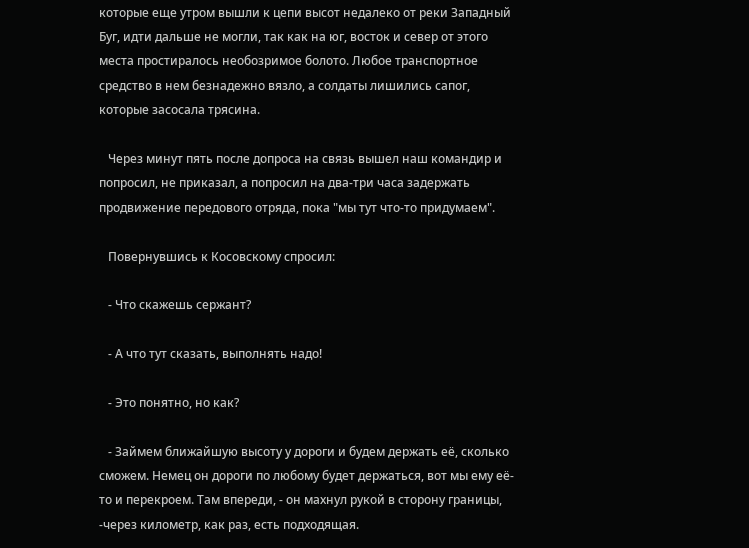которые еще утром вышли к цепи высот недалеко от реки Западный Буг, идти дальше не могли, так как на юг, восток и север от этого места простиралось необозримое болото. Любое транспортное средство в нем безнадежно вязло, а солдаты лишились сапог, которые засосала трясина.

   Через минут пять после допроса на связь вышел наш командир и попросил, не приказал, а попросил на два-три часа задержать продвижение передового отряда, пока "мы тут что-то придумаем".

   Повернувшись к Косовскому спросил:

   - Что скажешь сержант?

   - А что тут сказать, выполнять надо!

   - Это понятно, но как?

   - Займем ближайшую высоту у дороги и будем держать её, сколько сможем. Немец он дороги по любому будет держаться, вот мы ему её-то и перекроем. Там впереди, - он махнул рукой в сторону границы, -через километр, как раз, есть подходящая.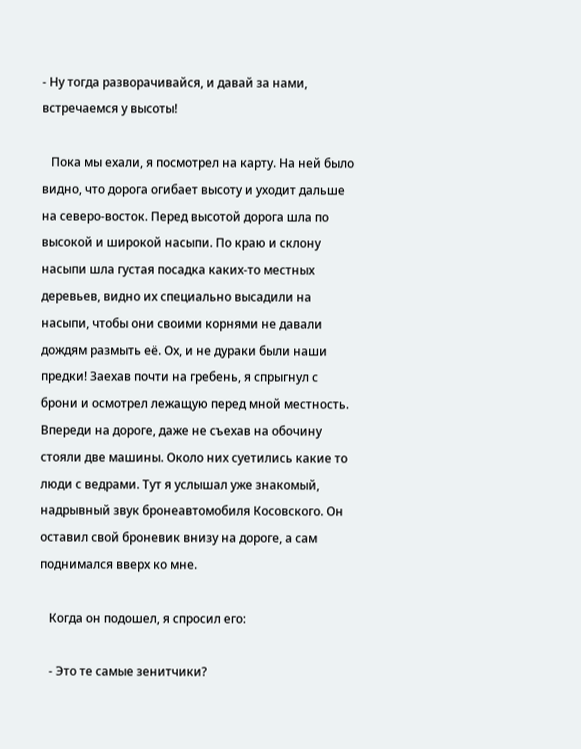- Ну тогда разворачивайся, и давай за нами, встречаемся у высоты!

   Пока мы ехали, я посмотрел на карту. На ней было видно, что дорога огибает высоту и уходит дальше на северо-восток. Перед высотой дорога шла по высокой и широкой насыпи. По краю и склону насыпи шла густая посадка каких-то местных деревьев, видно их специально высадили на насыпи, чтобы они своими корнями не давали дождям размыть её. Ох, и не дураки были наши предки! Заехав почти на гребень, я спрыгнул с брони и осмотрел лежащую перед мной местность. Впереди на дороге, даже не съехав на обочину стояли две машины. Около них суетились какие то люди с ведрами. Тут я услышал уже знакомый, надрывный звук бронеавтомобиля Косовского. Он оставил свой броневик внизу на дороге, а сам поднимался вверх ко мне.

   Когда он подошел, я спросил его:

   - Это те самые зенитчики?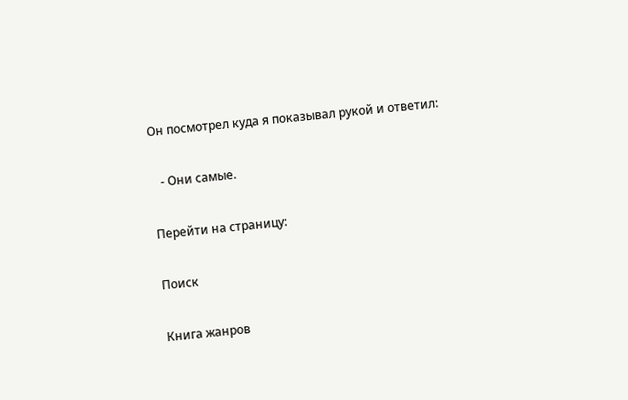Он посмотрел куда я показывал рукой и ответил:

   - Они самые.

Перейти на страницу:

Поиск

Книга жанров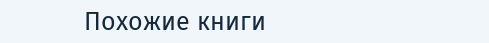Похожие книги